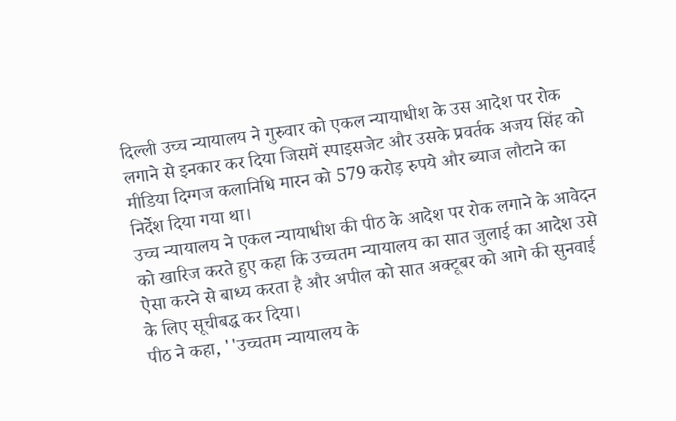दिल्ली उच्च न्यायालय ने गुरुवार को एकल न्यायाधीश के उस आदेश पर रोक लगाने से इनकार कर दिया जिसमें स्पाइसजेट और उसके प्रवर्तक अजय सिंह को मीडिया दिग्गज कलानिधि मारन को 579 करोड़ रुपये और ब्याज लौटाने का निर्देश दिया गया था।
उच्च न्यायालय ने एकल न्यायाधीश की पीठ के आदेश पर रोक लगाने के आवेदन को खारिज करते हुए कहा कि उच्चतम न्यायालय का सात जुलाई का आदेश उसे ऐसा करने से बाध्य करता है और अपील को सात अक्टूबर को आगे की सुनवाई के लिए सूचीबद्ध कर दिया।
पीठ ने कहा, ''उच्चतम न्यायालय के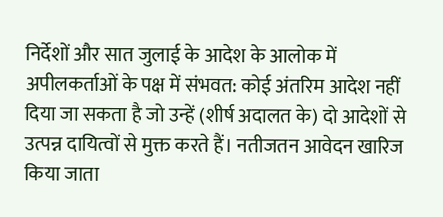निर्देशों और सात जुलाई के आदेश के आलोक में अपीलकर्ताओं के पक्ष में संभवत: कोई अंतरिम आदेश नहीं दिया जा सकता है जो उन्हें (शीर्ष अदालत के) दो आदेशों से उत्पन्न दायित्वों से मुक्त करते हैं। नतीजतन आवेदन खारिज किया जाता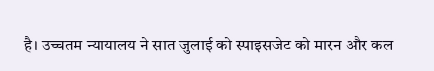है। उच्चतम न्यायालय ने सात जुलाई को स्पाइसजेट को मारन और कल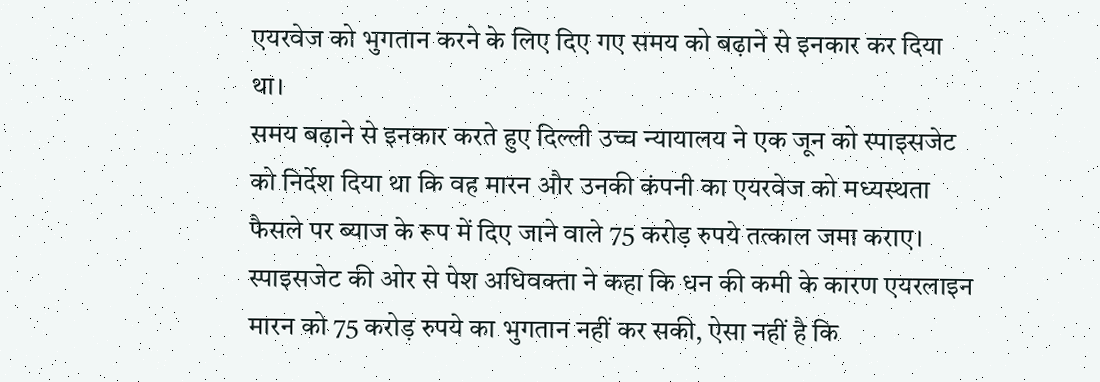एयरवेज को भुगतान करने के लिए दिए गए समय को बढ़ाने से इनकार कर दिया था।
समय बढ़ाने से इनकार करते हुए दिल्ली उच्च न्यायालय ने एक जून को स्पाइसजेट को निर्देश दिया था कि वह मारन और उनकी कंपनी का एयरवेज को मध्यस्थता फैसले पर ब्याज के रूप में दिए जाने वाले 75 करोड़ रुपये तत्काल जमा कराए।
स्पाइसजेट की ओर से पेश अधिवक्ता ने कहा कि धन की कमी के कारण एयरलाइन मारन को 75 करोड़ रुपये का भुगतान नहीं कर सकी, ऐसा नहीं है कि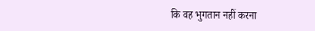कि वह भुगतान नहीं करना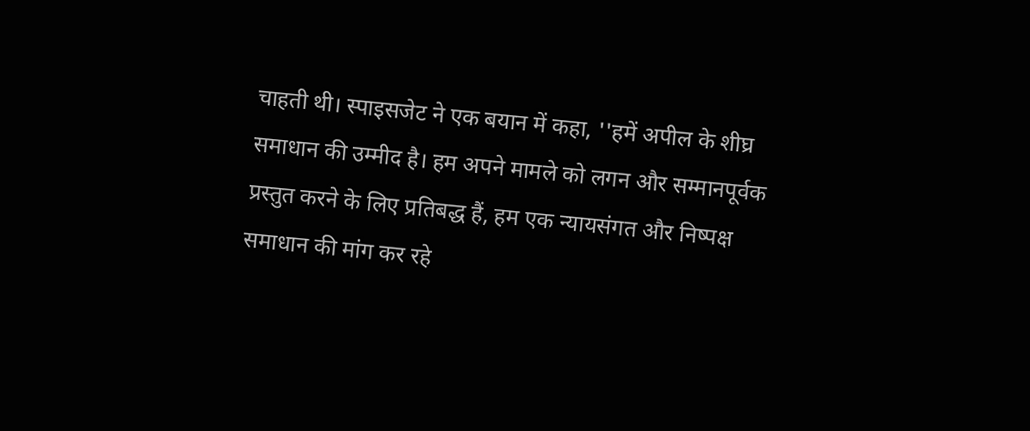चाहती थी। स्पाइसजेट ने एक बयान में कहा, ''हमें अपील के शीघ्र समाधान की उम्मीद है। हम अपने मामले को लगन और सम्मानपूर्वक प्रस्तुत करने के लिए प्रतिबद्ध हैं, हम एक न्यायसंगत और निष्पक्ष समाधान की मांग कर रहे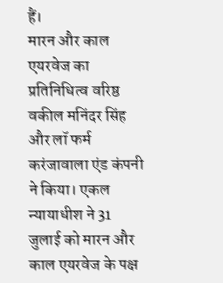हैं।
मारन और काल एयरवेज का प्रतिनिधित्व वरिष्ठ वकील मनिंदर सिंह और लॉ फर्म करंजावाला एंड कंपनी ने किया। एकल न्यायाधीश ने 31 जुलाई को मारन और काल एयरवेज के पक्ष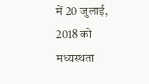में 20 जुलाई, 2018 को मध्यस्थता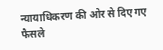न्यायाधिकरण की ओर से दिए गए फैसले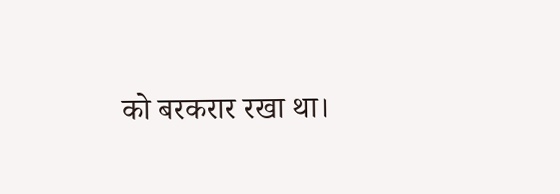को बरकरार रखा था।